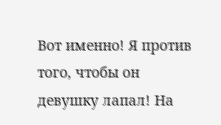Вот именно! Я против того, чтобы он девушку лапал! На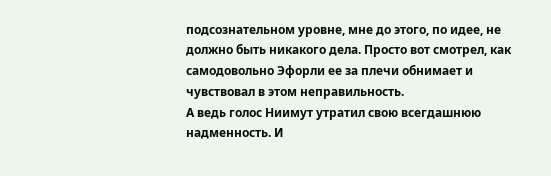подсознательном уровне, мне до этого, по идее, не должно быть никакого дела. Просто вот смотрел, как самодовольно Эфорли ее за плечи обнимает и чувствовал в этом неправильность.
А ведь голос Ниимут утратил свою всегдашнюю надменность. И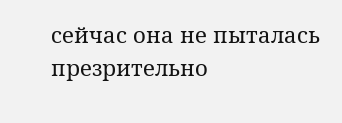сейчас она не пыталась презрительно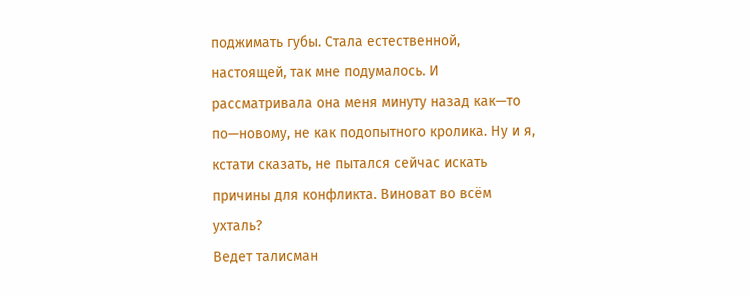поджимать губы. Стала естественной, настоящей, так мне подумалось. И рассматривала она меня минуту назад как—то по—новому, не как подопытного кролика. Ну и я, кстати сказать, не пытался сейчас искать причины для конфликта. Виноват во всём ухталь?
Ведет талисман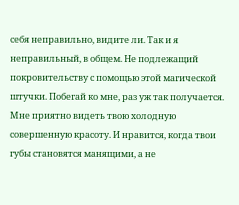себя неправильно, видите ли. Так и я неправильный, в общем. Не подлежащий покровительству с помощью этой магической штучки. Побегай ко мне, раз уж так получается. Мне приятно видеть твою холодную совершенную красоту. И нравится, когда твои губы становятся манящими, а не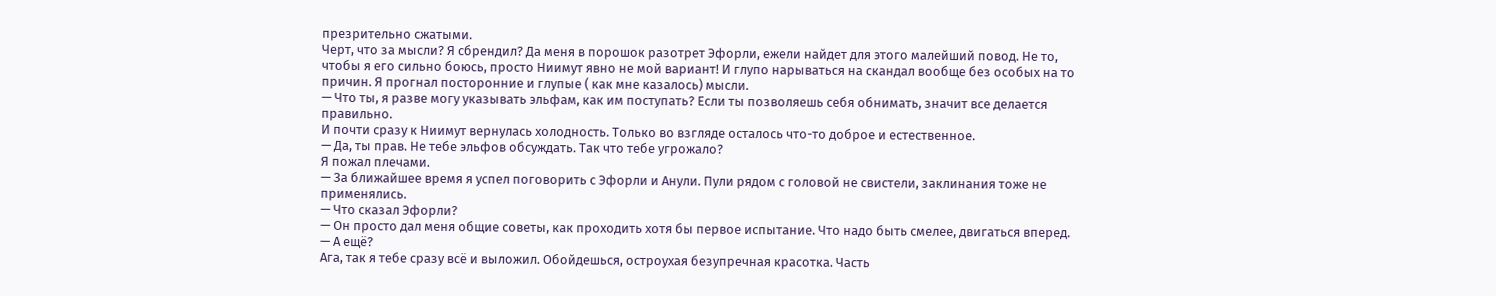презрительно сжатыми.
Черт, что за мысли? Я сбрендил? Да меня в порошок разотрет Эфорли, ежели найдет для этого малейший повод. Не то, чтобы я его сильно боюсь, просто Ниимут явно не мой вариант! И глупо нарываться на скандал вообще без особых на то причин. Я прогнал посторонние и глупые ( как мне казалось) мысли.
— Что ты, я разве могу указывать эльфам, как им поступать? Если ты позволяешь себя обнимать, значит все делается правильно.
И почти сразу к Ниимут вернулась холодность. Только во взгляде осталось что-то доброе и естественное.
— Да, ты прав. Не тебе эльфов обсуждать. Так что тебе угрожало?
Я пожал плечами.
— За ближайшее время я успел поговорить с Эфорли и Анули. Пули рядом с головой не свистели, заклинания тоже не применялись.
— Что сказал Эфорли?
— Он просто дал меня общие советы, как проходить хотя бы первое испытание. Что надо быть смелее, двигаться вперед.
— А ещё?
Ага, так я тебе сразу всё и выложил. Обойдешься, остроухая безупречная красотка. Часть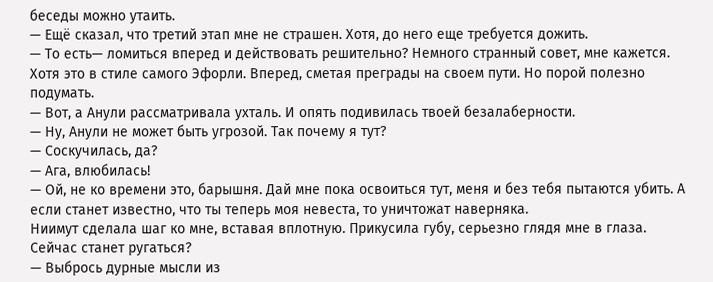беседы можно утаить.
— Ещё сказал, что третий этап мне не страшен. Хотя, до него еще требуется дожить.
— То есть— ломиться вперед и действовать решительно? Немного странный совет, мне кажется. Хотя это в стиле самого Эфорли. Вперед, сметая преграды на своем пути. Но порой полезно подумать.
— Вот, а Анули рассматривала ухталь. И опять подивилась твоей безалаберности.
— Ну, Анули не может быть угрозой. Так почему я тут?
— Соскучилась, да?
— Ага, влюбилась!
— Ой, не ко времени это, барышня. Дай мне пока освоиться тут, меня и без тебя пытаются убить. А если станет известно, что ты теперь моя невеста, то уничтожат наверняка.
Ниимут сделала шаг ко мне, вставая вплотную. Прикусила губу, серьезно глядя мне в глаза. Сейчас станет ругаться?
— Выбрось дурные мысли из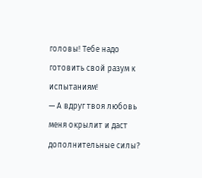головы! Тебе надо готовить свой разум к испытаниям!
— А вдруг твоя любовь меня окрылит и даст дополнительные силы?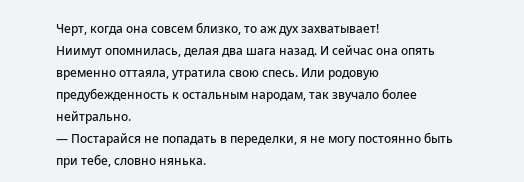Черт, когда она совсем близко, то аж дух захватывает!
Ниимут опомнилась, делая два шага назад. И сейчас она опять временно оттаяла, утратила свою спесь. Или родовую предубежденность к остальным народам, так звучало более нейтрально.
— Постарайся не попадать в переделки, я не могу постоянно быть при тебе, словно нянька.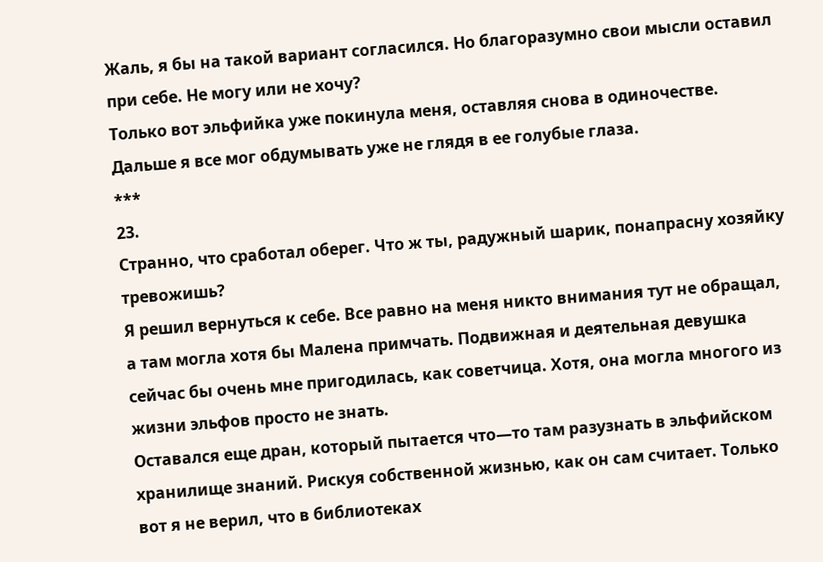Жаль, я бы на такой вариант согласился. Но благоразумно свои мысли оставил при себе. Не могу или не хочу?
Только вот эльфийка уже покинула меня, оставляя снова в одиночестве. Дальше я все мог обдумывать уже не глядя в ее голубые глаза.
***
23.
Странно, что сработал оберег. Что ж ты, радужный шарик, понапрасну хозяйку тревожишь?
Я решил вернуться к себе. Все равно на меня никто внимания тут не обращал, а там могла хотя бы Малена примчать. Подвижная и деятельная девушка сейчас бы очень мне пригодилась, как советчица. Хотя, она могла многого из жизни эльфов просто не знать.
Оставался еще дран, который пытается что—то там разузнать в эльфийском хранилище знаний. Рискуя собственной жизнью, как он сам считает. Только вот я не верил, что в библиотеках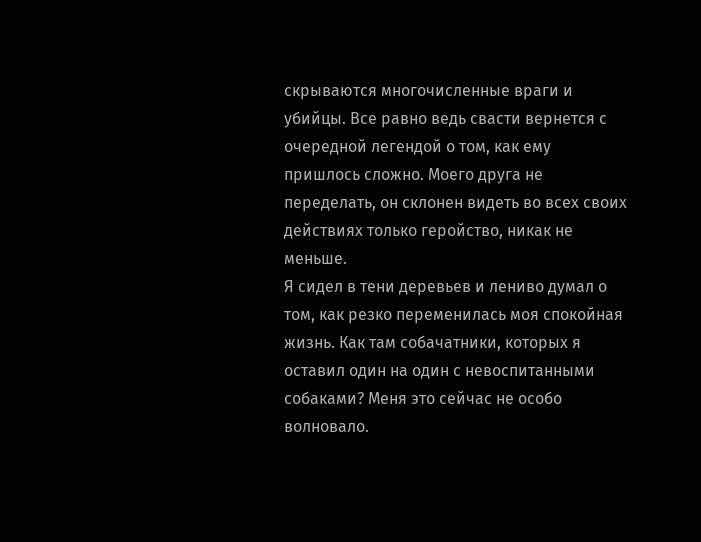скрываются многочисленные враги и убийцы. Все равно ведь свасти вернется с очередной легендой о том, как ему пришлось сложно. Моего друга не переделать, он склонен видеть во всех своих действиях только геройство, никак не меньше.
Я сидел в тени деревьев и лениво думал о том, как резко переменилась моя спокойная жизнь. Как там собачатники, которых я оставил один на один с невоспитанными собаками? Меня это сейчас не особо волновало.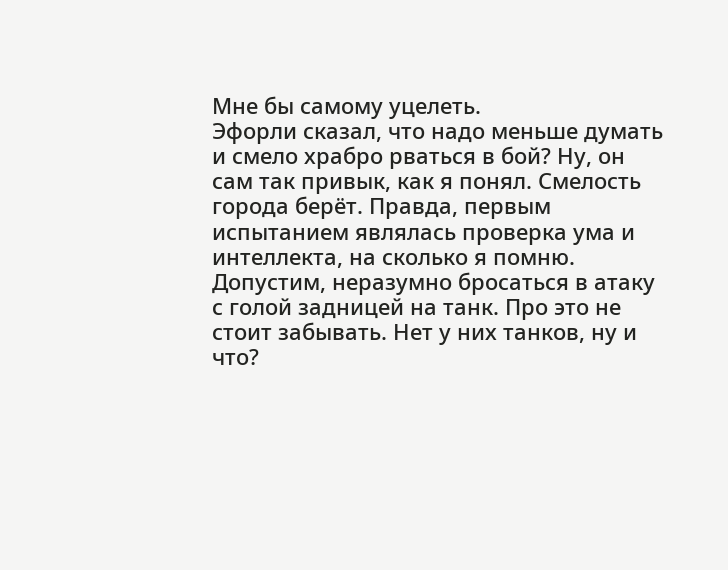Мне бы самому уцелеть.
Эфорли сказал, что надо меньше думать и смело храбро рваться в бой? Ну, он сам так привык, как я понял. Смелость города берёт. Правда, первым испытанием являлась проверка ума и интеллекта, на сколько я помню. Допустим, неразумно бросаться в атаку с голой задницей на танк. Про это не стоит забывать. Нет у них танков, ну и что?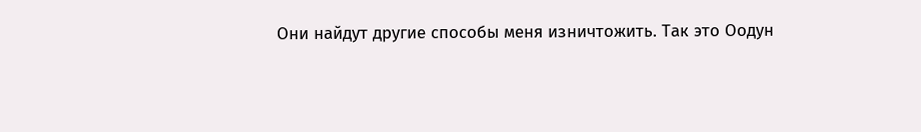Они найдут другие способы меня изничтожить. Так это Оодун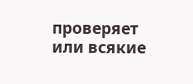проверяет или всякие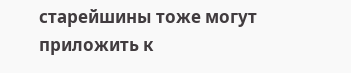старейшины тоже могут приложить к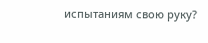испытаниям свою руку?